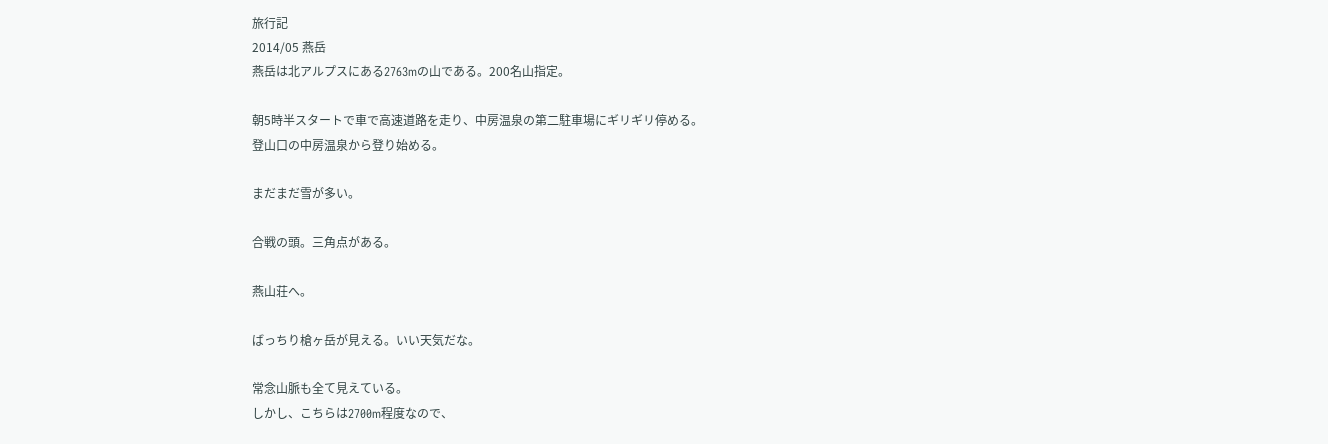旅行記
2014/05 燕岳
燕岳は北アルプスにある2763mの山である。200名山指定。

朝5時半スタートで車で高速道路を走り、中房温泉の第二駐車場にギリギリ停める。
登山口の中房温泉から登り始める。

まだまだ雪が多い。

合戦の頭。三角点がある。

燕山荘へ。

ばっちり槍ヶ岳が見える。いい天気だな。

常念山脈も全て見えている。
しかし、こちらは2700m程度なので、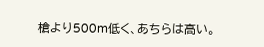槍より500m低く、あちらは高い。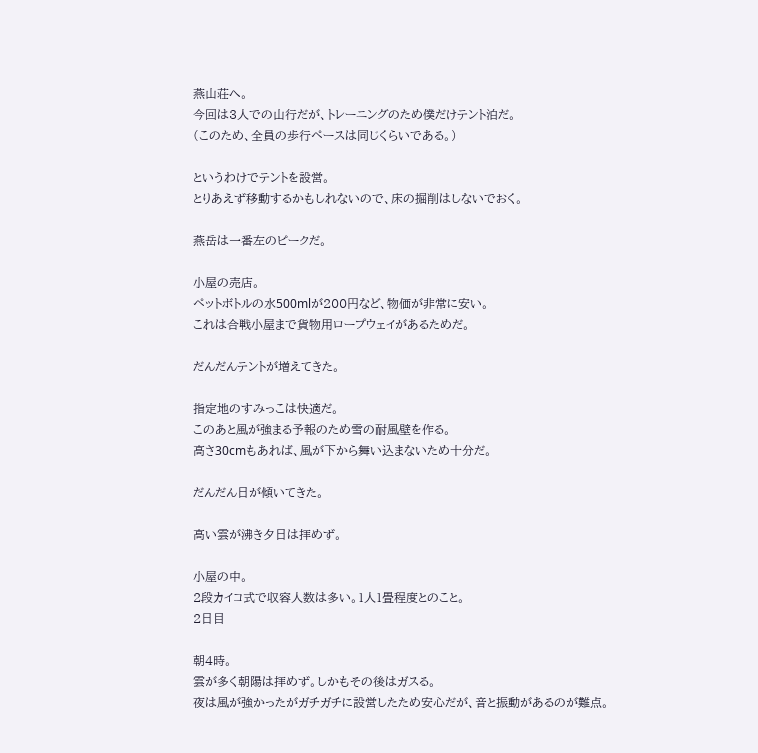燕山荘へ。
今回は3人での山行だが、トレーニングのため僕だけテント泊だ。
(このため、全員の歩行ペースは同じくらいである。)

というわけでテントを設営。
とりあえず移動するかもしれないので、床の掘削はしないでおく。

燕岳は一番左のピークだ。

小屋の売店。
ペットボトルの水500mlが200円など、物価が非常に安い。
これは合戦小屋まで貨物用ロープウェイがあるためだ。

だんだんテントが増えてきた。

指定地のすみっこは快適だ。
このあと風が強まる予報のため雪の耐風壁を作る。
高さ30cmもあれば、風が下から舞い込まないため十分だ。

だんだん日が傾いてきた。

高い雲が沸き夕日は拝めず。

小屋の中。
2段カイコ式で収容人数は多い。1人1畳程度とのこと。
2日目

朝4時。
雲が多く朝陽は拝めず。しかもその後はガスる。
夜は風が強かったがガチガチに設営したため安心だが、音と振動があるのが難点。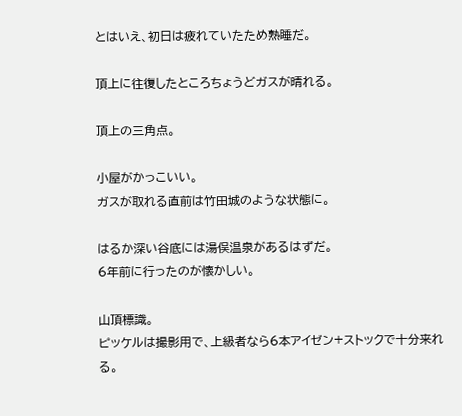とはいえ、初日は疲れていたため熟睡だ。

頂上に往復したところちょうどガスが晴れる。

頂上の三角点。

小屋がかっこいい。
ガスが取れる直前は竹田城のような状態に。

はるか深い谷底には湯俣温泉があるはずだ。
6年前に行ったのが懐かしい。

山頂標識。
ピッケルは撮影用で、上級者なら6本アイゼン+ストックで十分来れる。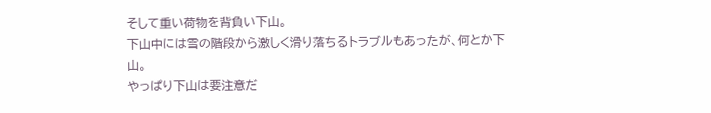そして重い荷物を背負い下山。
下山中には雪の階段から激しく滑り落ちるトラブルもあったが、何とか下山。
やっぱり下山は要注意だ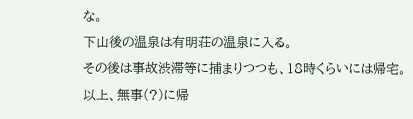な。
下山後の温泉は有明荘の温泉に入る。
その後は事故渋滞等に捕まりつつも、18時くらいには帰宅。
以上、無事(?)に帰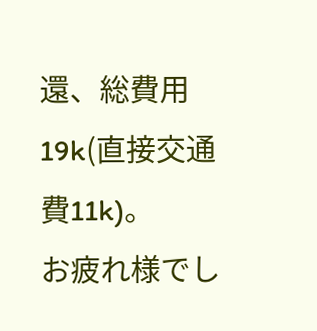還、総費用19k(直接交通費11k)。
お疲れ様でし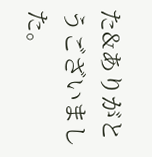た&ありがとうございました。